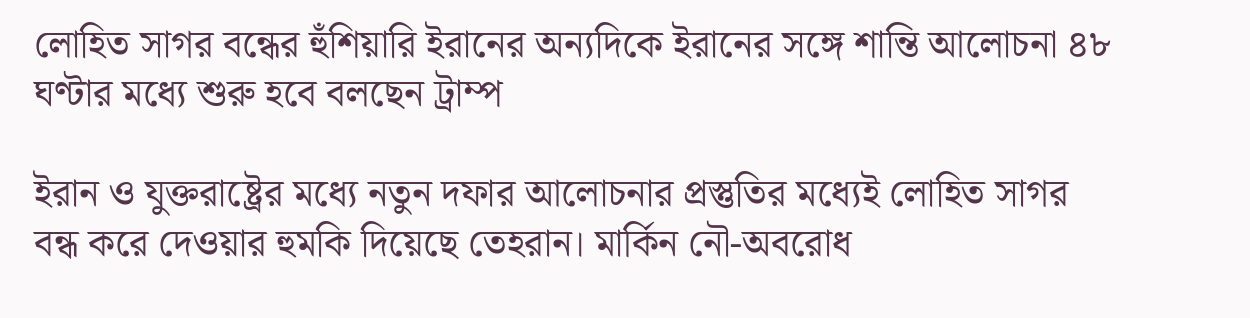লোহিত সাগর বন্ধের হুঁশিয়ারি ইরানের অন্যদিকে ইরানের সঙ্গে শান্তি আলোচনা ৪৮ ঘণ্টার মধ্যে শুরু হবে বলছেন ট্রাম্প

ইরান ও যুক্তরাষ্ট্রের মধ্যে নতুন দফার আলোচনার প্রস্তুতির মধ্যেই লোহিত সাগর বন্ধ করে দেওয়ার হুমকি দিয়েছে তেহরান। মার্কিন নৌ-অবরোধ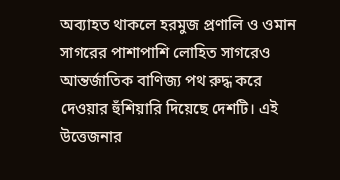অব্যাহত থাকলে হরমুজ প্রণালি ও ওমান সাগরের পাশাপাশি লোহিত সাগরেও আন্তর্জাতিক বাণিজ্য পথ রুদ্ধ করে দেওয়ার হুঁশিয়ারি দিয়েছে দেশটি। এই উত্তেজনার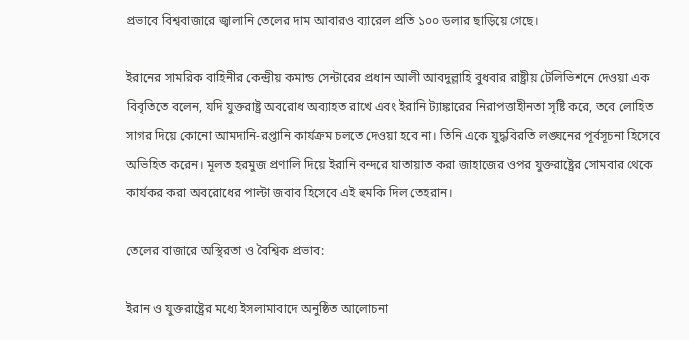প্রভাবে বিশ্ববাজারে জ্বালানি তেলের দাম আবারও ব্যারেল প্রতি ১০০ ডলার ছাড়িয়ে গেছে।

ইরানের সামরিক বাহিনীর কেন্দ্রীয় কমান্ড সেন্টারের প্রধান আলী আবদুল্লাহি বুধবার রাষ্ট্রীয় টেলিভিশনে দেওয়া এক বিবৃতিতে বলেন, যদি যুক্তরাষ্ট্র অবরোধ অব্যাহত রাখে এবং ইরানি ট্যাঙ্কারের নিরাপত্তাহীনতা সৃষ্টি করে, তবে লোহিত সাগর দিয়ে কোনো আমদানি-রপ্তানি কার্যক্রম চলতে দেওয়া হবে না। তিনি একে যুদ্ধবিরতি লঙ্ঘনের পূর্বসূচনা হিসেবে অভিহিত করেন। মূলত হরমুজ প্রণালি দিয়ে ইরানি বন্দরে যাতায়াত করা জাহাজের ওপর যুক্তরাষ্ট্রের সোমবার থেকে কার্যকর করা অবরোধের পাল্টা জবাব হিসেবে এই হুমকি দিল তেহরান।

তেলের বাজারে অস্থিরতা ও বৈশ্বিক প্রভাব:

ইরান ও যুক্তরাষ্ট্রের মধ্যে ইসলামাবাদে অনুষ্ঠিত আলোচনা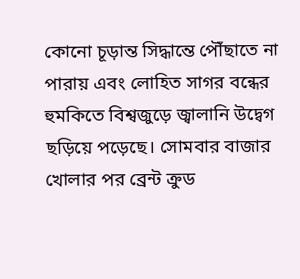কোনো চূড়ান্ত সিদ্ধান্তে পৌঁছাতে না পারায় এবং লোহিত সাগর বন্ধের হুমকিতে বিশ্বজুড়ে জ্বালানি উদ্বেগ ছড়িয়ে পড়েছে। সোমবার বাজার খোলার পর ব্রেন্ট ক্রুড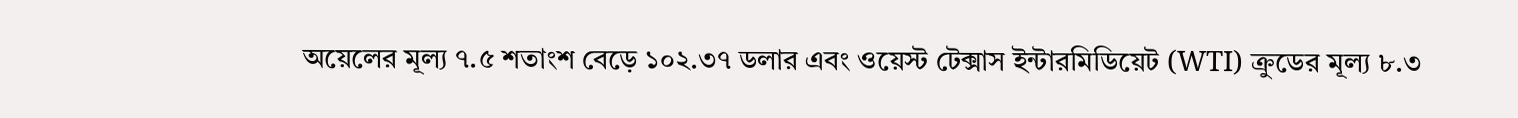অয়েলের মূল্য ৭.৫ শতাংশ বেড়ে ১০২.৩৭ ডলার এবং ওয়েস্ট টেক্সাস ইন্টারমিডিয়েট (WTI) ক্রুডের মূল্য ৮.৩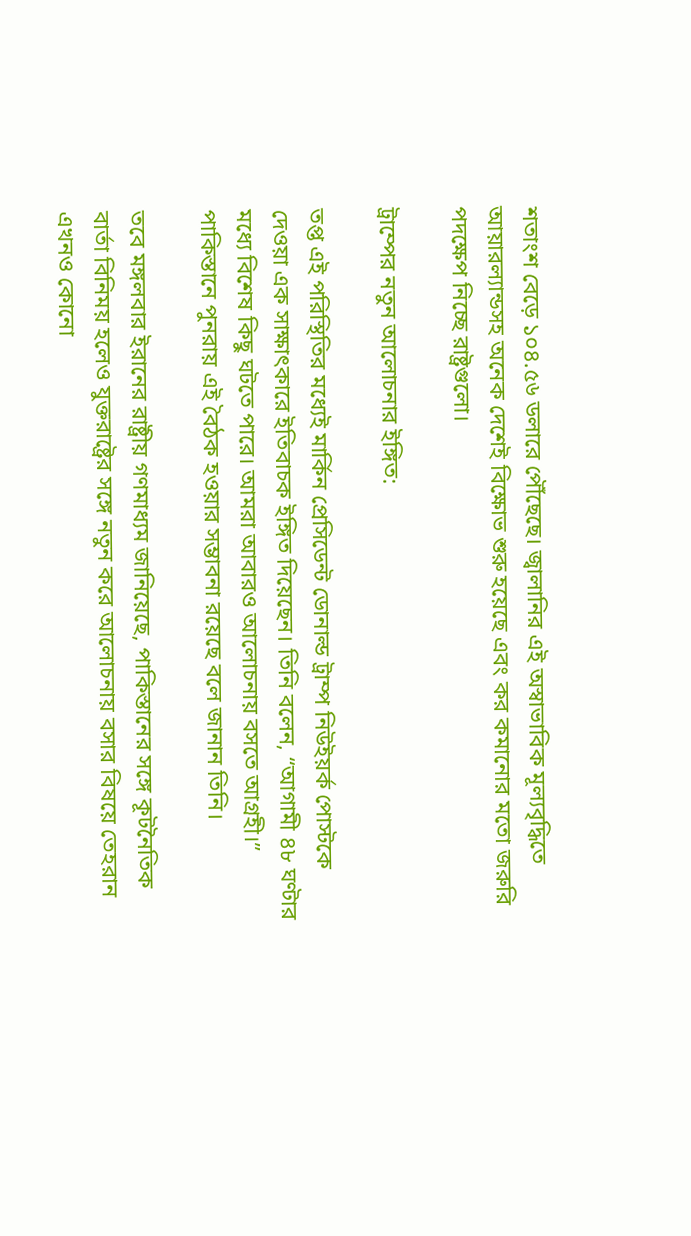শতাংশ বেড়ে ১০৪.৫৬ ডলারে পৌঁছেছে। জ্বালানির এই অস্বাভাবিক মূল্যবৃদ্ধিতে আয়ারল্যান্ডসহ অনেক দেশেই বিক্ষোভ শুরু হয়েছে এবং কর কমানোর মতো জরুরি পদক্ষেপ নিচ্ছে রাষ্ট্রগুলো।

ট্রাম্পের নতুন আলোচনার ইঙ্গিত:

তপ্ত এই পরিস্থিতির মধ্যেই মার্কিন প্রেসিডেন্ট ডোনাল্ড ট্রাম্প নিউইয়র্ক পোস্টকে দেওয়া এক সাক্ষাৎকারে ইতিবাচক ইঙ্গিত দিয়েছেন। তিনি বলেন, “আগামী ৪৮ ঘণ্টার মধ্যে বিশেষ কিছু ঘটতে পারে। আমরা আবারও আলোচনায় বসতে আগ্রহী।” পাকিস্তানে পুনরায় এই বৈঠক হওয়ার সম্ভাবনা রয়েছে বলে জানান তিনি।

তবে মঙ্গলবার ইরানের রাষ্ট্রীয় গণমাধ্যম জানিয়েছে, পাকিস্তানের সঙ্গে কূটনৈতিক বার্তা বিনিময় হলেও যুক্তরাষ্ট্রের সঙ্গে নতুন করে আলোচনায় বসার বিষয়ে তেহরান এখনও কোনো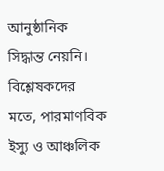আনুষ্ঠানিক সিদ্ধান্ত নেয়নি। বিশ্লেষকদের মতে, পারমাণবিক ইস্যু ও আঞ্চলিক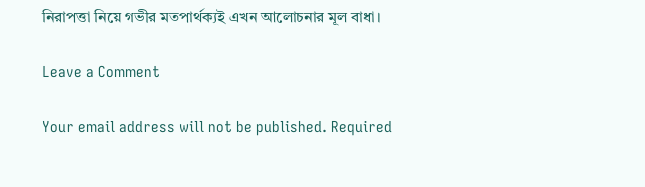নিরাপত্তা নিয়ে গভীর মতপার্থক্যই এখন আলোচনার মূল বাধা।

Leave a Comment

Your email address will not be published. Required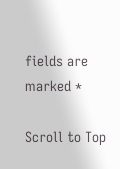fields are marked *

Scroll to Top